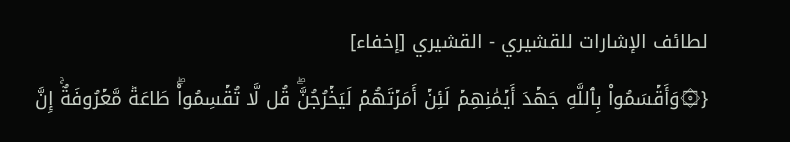لطائف الإشارات للقشيري - القشيري [إخفاء]
{۞وَأَقۡسَمُواْ بِٱللَّهِ جَهۡدَ أَيۡمَٰنِهِمۡ لَئِنۡ أَمَرۡتَهُمۡ لَيَخۡرُجُنَّۖ قُل لَّا تُقۡسِمُواْۖ طَاعَةٞ مَّعۡرُوفَةٌۚ إِنَّ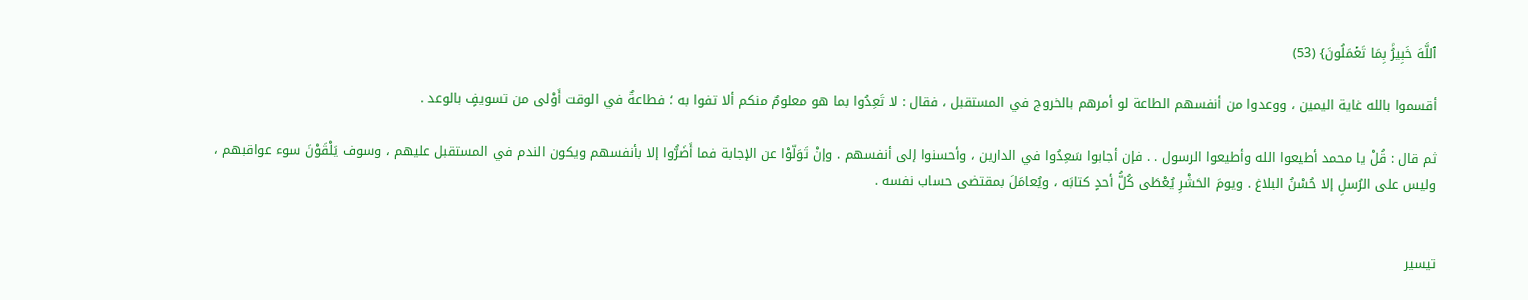ٱللَّهَ خَبِيرُۢ بِمَا تَعۡمَلُونَ} (53)

أقسموا بالله غاية اليمين ، ووعدوا من أنفسهم الطاعة لو أمرهم بالخروج في المستقبل ، فقال : لا تَعِدُوا بما هو معلومٌ منكم ألا تفوا به ؛ فطاعةٌ في الوقت أَوْلى من تسويفٍ بالوعد .

ثم قال : قُلْ يا محمد أطيعوا الله وأطيعوا الرسول . . فإن أجابوا سَعِدُوا في الدارين ، وأحسنوا إلى أنفسهم . وإنْ تَوَلّوْا عن الإجابة فما أَضَرُّوا إلا بأنفسهم ويكون الندم في المستقبل عليهم ، وسوف يَلْقَوْنَ سوء عواقبهم ، وليس على الرُسلِ إلا حُسْنُ البلاغ . ويومَ الحَشْرِ يُعْطَى كُلُّ أحدٍ كتابَه ، ويُعامَلَ بمقتضى حساب نفسه .


تيسير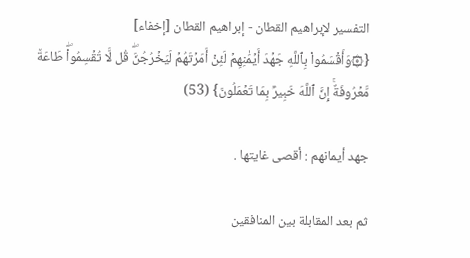التفسير لإبراهيم القطان - إبراهيم القطان [إخفاء]
{۞وَأَقۡسَمُواْ بِٱللَّهِ جَهۡدَ أَيۡمَٰنِهِمۡ لَئِنۡ أَمَرۡتَهُمۡ لَيَخۡرُجُنَّۖ قُل لَّا تُقۡسِمُواْۖ طَاعَةٞ مَّعۡرُوفَةٌۚ إِنَّ ٱللَّهَ خَبِيرُۢ بِمَا تَعۡمَلُونَ} (53)

جهد أيمانهم : أقصى غايتها .

ثم بعد المقابلة بين المنافقين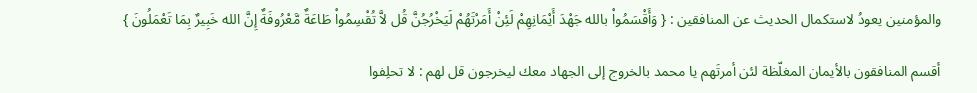والمؤمنين يعودُ لاستكمال الحديث عن المنافقين : { وَأَقْسَمُواْ بالله جَهْدَ أَيْمَانِهِمْ لَئِنْ أَمَرْتَهُمْ لَيَخْرُجُنَّ قُل لاَّ تُقْسِمُواْ طَاعَةٌ مَّعْرُوفَةٌ إِنَّ الله خَبِيرٌ بِمَا تَعْمَلُونَ }

أقسم المنافقون بالأيمان المغلّظة لئن أمرتَهم يا محمد بالخروج إلى الجهاد معك ليخرجون قل لهم : لا تحلِفوا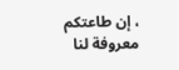، إن طاعتكم معروفة لنا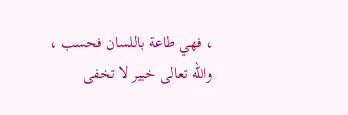، فهي طاعة باللسان فحسب ، والله تعالى خبير لا تخفى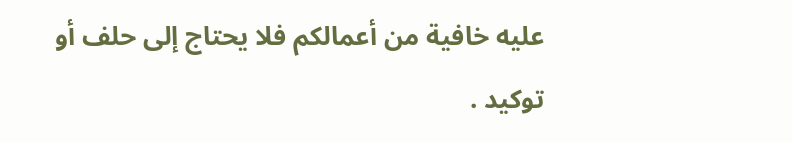عليه خافية من أعمالكم فلا يحتاج إلى حلف أو توكيد .